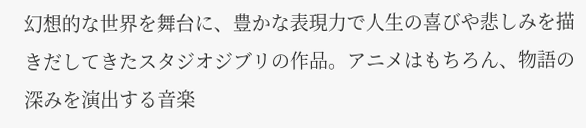幻想的な世界を舞台に、豊かな表現力で人生の喜びや悲しみを描きだしてきたスタジオジブリの作品。アニメはもちろん、物語の深みを演出する音楽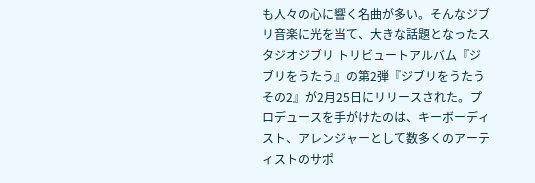も人々の心に響く名曲が多い。そんなジブリ音楽に光を当て、大きな話題となったスタジオジブリ トリビュートアルバム『ジブリをうたう』の第2弾『ジブリをうたう その2』が2月25日にリリースされた。プロデュースを手がけたのは、キーボーディスト、アレンジャーとして数多くのアーティストのサポ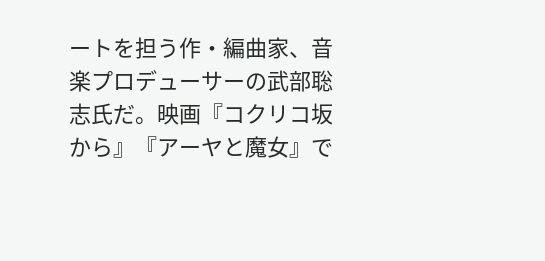ートを担う作・編曲家、音楽プロデューサーの武部聡志氏だ。映画『コクリコ坂から』『アーヤと魔女』で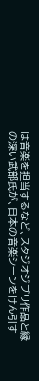は音楽を担当するなど、スタジオジブリ作品と縁の深い武部氏が、日本の音楽シーンをけん引す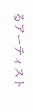るアーティスト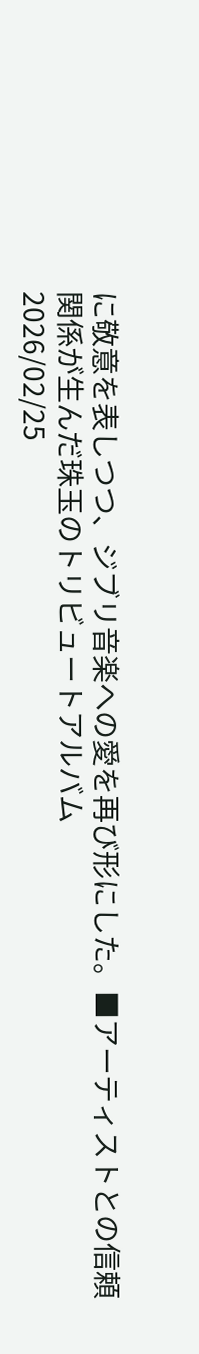に敬意を表しつつ、ジブリ音楽への愛を再び形にした。■アーティストとの信頼関係が生んだ珠玉のトリビュートアルバム
2026/02/25